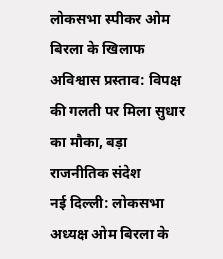लोकसभा स्पीकर ओम बिरला के खिलाफ अविश्वास प्रस्ताव: विपक्ष की गलती पर मिला सुधार का मौका, बड़ा राजनीतिक संदेश
नई दिल्ली: लोकसभा अध्यक्ष ओम बिरला के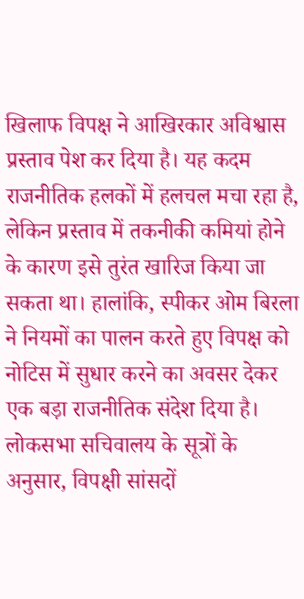खिलाफ विपक्ष ने आखिरकार अविश्वास प्रस्ताव पेश कर दिया है। यह कदम राजनीतिक हलकों में हलचल मचा रहा है, लेकिन प्रस्ताव में तकनीकी कमियां होने के कारण इसे तुरंत खारिज किया जा सकता था। हालांकि, स्पीकर ओम बिरला ने नियमों का पालन करते हुए विपक्ष को नोटिस में सुधार करने का अवसर देकर एक बड़ा राजनीतिक संदेश दिया है। लोकसभा सचिवालय के सूत्रों के अनुसार, विपक्षी सांसदों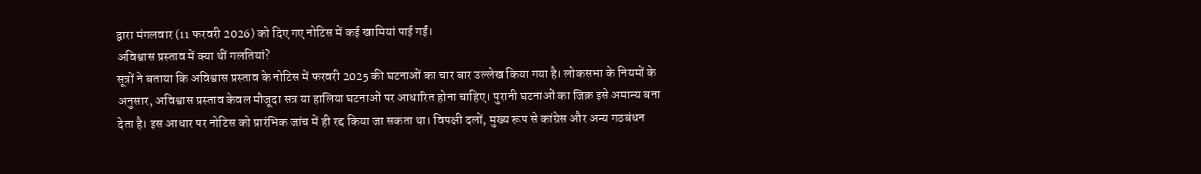द्वारा मंगलवार (11 फरवरी 2026) को दिए गए नोटिस में कई खामियां पाई गईं।
अविश्वास प्रस्ताव में क्या थीं गलतियां?
सूत्रों ने बताया कि अविश्वास प्रस्ताव के नोटिस में फरवरी 2025 की घटनाओं का चार बार उल्लेख किया गया है। लोकसभा के नियमों के अनुसार, अविश्वास प्रस्ताव केवल मौजूदा सत्र या हालिया घटनाओं पर आधारित होना चाहिए। पुरानी घटनाओं का जिक्र इसे अमान्य बना देता है। इस आधार पर नोटिस को प्रारंभिक जांच में ही रद्द किया जा सकता था। विपक्षी दलों, मुख्य रूप से कांग्रेस और अन्य गठबंधन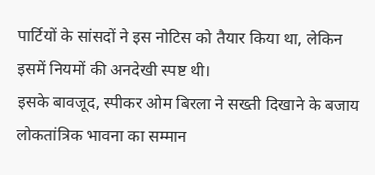पार्टियों के सांसदों ने इस नोटिस को तैयार किया था, लेकिन इसमें नियमों की अनदेखी स्पष्ट थी।
इसके बावजूद, स्पीकर ओम बिरला ने सख्ती दिखाने के बजाय लोकतांत्रिक भावना का सम्मान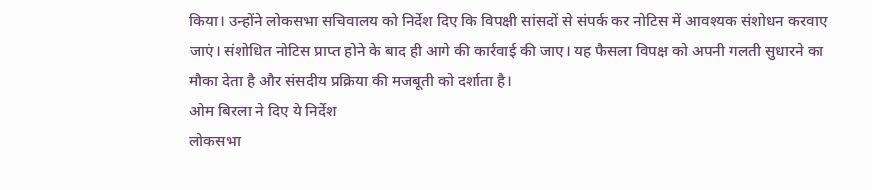किया। उन्होंने लोकसभा सचिवालय को निर्देश दिए कि विपक्षी सांसदों से संपर्क कर नोटिस में आवश्यक संशोधन करवाए जाएं। संशोधित नोटिस प्राप्त होने के बाद ही आगे की कार्रवाई की जाए। यह फैसला विपक्ष को अपनी गलती सुधारने का मौका देता है और संसदीय प्रक्रिया की मजबूती को दर्शाता है।
ओम बिरला ने दिए ये निर्देश
लोकसभा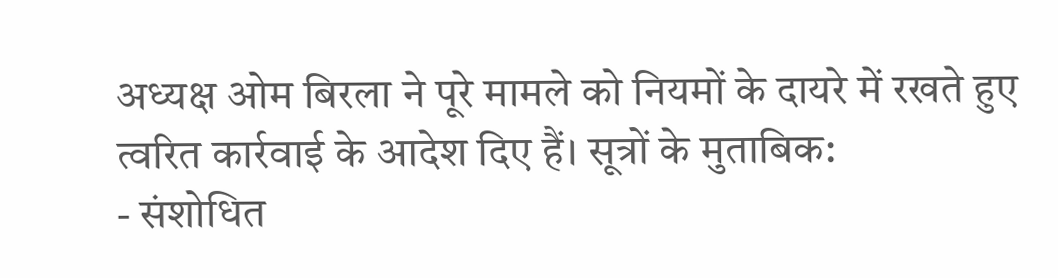अध्यक्ष ओम बिरला ने पूरे मामले को नियमों के दायरे में रखते हुए त्वरित कार्रवाई के आदेश दिए हैं। सूत्रों के मुताबिक:
- संशोधित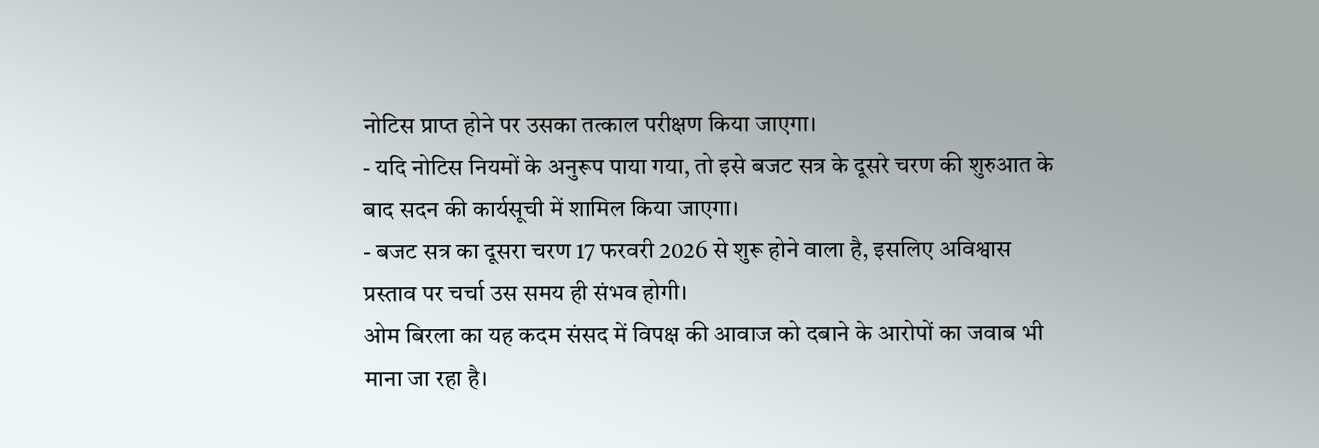नोटिस प्राप्त होने पर उसका तत्काल परीक्षण किया जाएगा।
- यदि नोटिस नियमों के अनुरूप पाया गया, तो इसे बजट सत्र के दूसरे चरण की शुरुआत के बाद सदन की कार्यसूची में शामिल किया जाएगा।
- बजट सत्र का दूसरा चरण 17 फरवरी 2026 से शुरू होने वाला है, इसलिए अविश्वास प्रस्ताव पर चर्चा उस समय ही संभव होगी।
ओम बिरला का यह कदम संसद में विपक्ष की आवाज को दबाने के आरोपों का जवाब भी माना जा रहा है।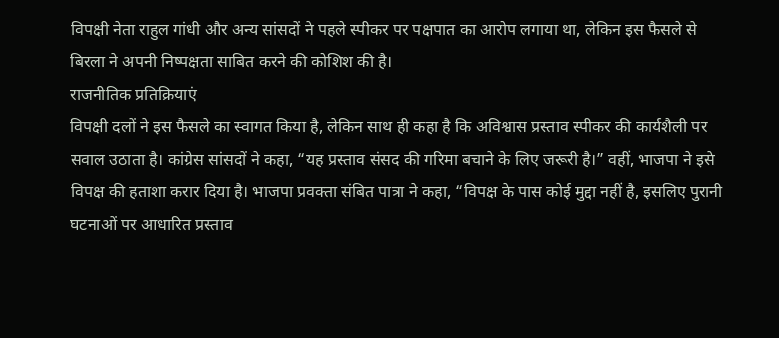विपक्षी नेता राहुल गांधी और अन्य सांसदों ने पहले स्पीकर पर पक्षपात का आरोप लगाया था, लेकिन इस फैसले से बिरला ने अपनी निष्पक्षता साबित करने की कोशिश की है।
राजनीतिक प्रतिक्रियाएं
विपक्षी दलों ने इस फैसले का स्वागत किया है, लेकिन साथ ही कहा है कि अविश्वास प्रस्ताव स्पीकर की कार्यशैली पर सवाल उठाता है। कांग्रेस सांसदों ने कहा, “यह प्रस्ताव संसद की गरिमा बचाने के लिए जरूरी है।” वहीं, भाजपा ने इसे विपक्ष की हताशा करार दिया है। भाजपा प्रवक्ता संबित पात्रा ने कहा, “विपक्ष के पास कोई मुद्दा नहीं है, इसलिए पुरानी घटनाओं पर आधारित प्रस्ताव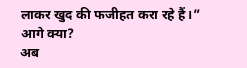लाकर खुद की फजीहत करा रहे हैं।”
आगे क्या?
अब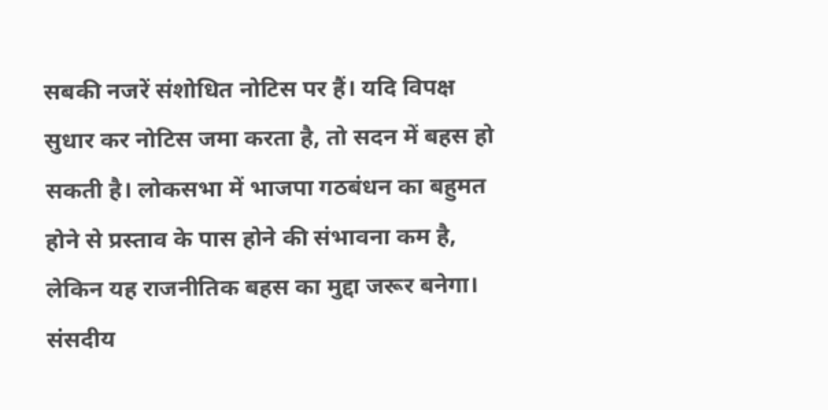सबकी नजरें संशोधित नोटिस पर हैं। यदि विपक्ष सुधार कर नोटिस जमा करता है, तो सदन में बहस हो सकती है। लोकसभा में भाजपा गठबंधन का बहुमत होने से प्रस्ताव के पास होने की संभावना कम है, लेकिन यह राजनीतिक बहस का मुद्दा जरूर बनेगा। संसदीय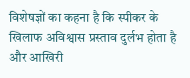विशेषज्ञों का कहना है कि स्पीकर के खिलाफ अविश्वास प्रस्ताव दुर्लभ होता है और आखिरी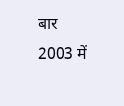बार 2003 में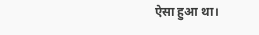ऐसा हुआ था।